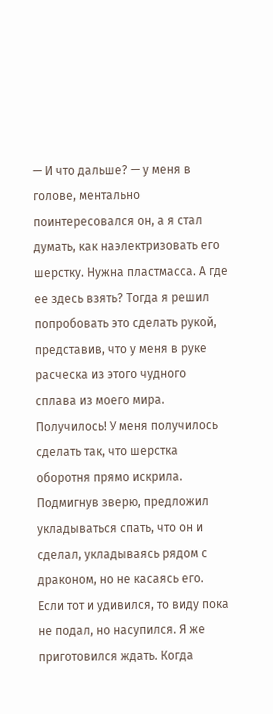— И что дальше? — у меня в голове, ментально поинтересовался он, а я стал думать, как наэлектризовать его шерстку. Нужна пластмасса. А где ее здесь взять? Тогда я решил попробовать это сделать рукой, представив, что у меня в руке расческа из этого чудного сплава из моего мира.
Получилось! У меня получилось сделать так, что шерстка оборотня прямо искрила. Подмигнув зверю, предложил укладываться спать, что он и сделал, укладываясь рядом с драконом, но не касаясь его. Если тот и удивился, то виду пока не подал, но насупился. Я же приготовился ждать. Когда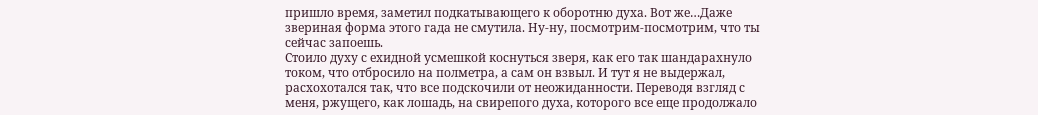пришло время, заметил подкатывающего к оборотню духа. Вот же…Даже звериная форма этого гада не смутила. Ну-ну, посмотрим-посмотрим, что ты сейчас запоешь.
Стоило духу с ехидной усмешкой коснуться зверя, как его так шандарахнуло током, что отбросило на полметра, а сам он взвыл. И тут я не выдержал, расхохотался так, что все подскочили от неожиданности. Переводя взгляд с меня, ржущего, как лошадь, на свирепого духа, которого все еще продолжало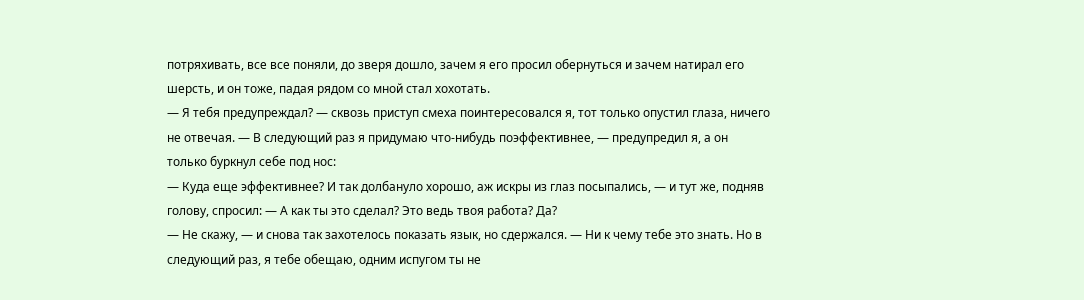потряхивать, все все поняли, до зверя дошло, зачем я его просил обернуться и зачем натирал его шерсть, и он тоже, падая рядом со мной стал хохотать.
— Я тебя предупреждал? — сквозь приступ смеха поинтересовался я, тот только опустил глаза, ничего не отвечая. — В следующий раз я придумаю что-нибудь поэффективнее, — предупредил я, а он только буркнул себе под нос:
— Куда еще эффективнее? И так долбануло хорошо, аж искры из глаз посыпались, — и тут же, подняв голову, спросил: — А как ты это сделал? Это ведь твоя работа? Да?
— Не скажу, — и снова так захотелось показать язык, но сдержался. — Ни к чему тебе это знать. Но в следующий раз, я тебе обещаю, одним испугом ты не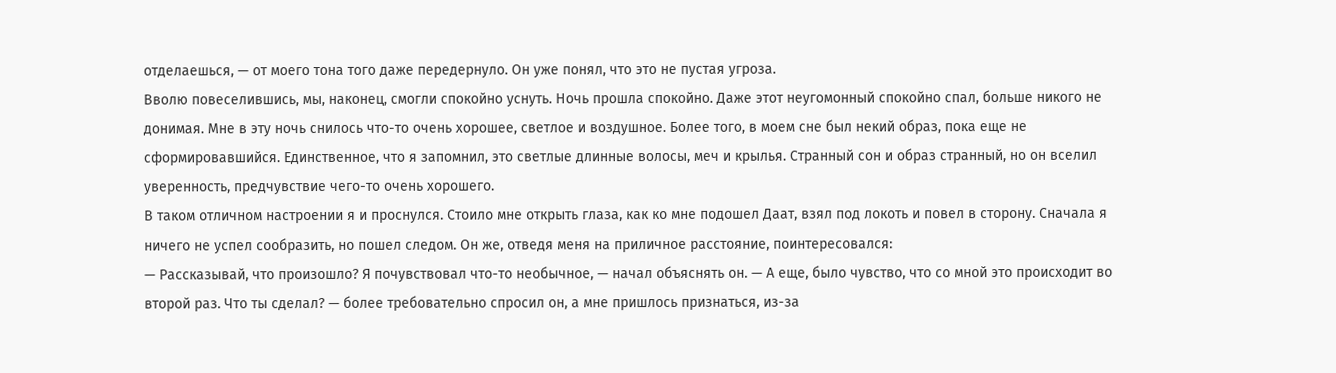отделаешься, — от моего тона того даже передернуло. Он уже понял, что это не пустая угроза.
Вволю повеселившись, мы, наконец, смогли спокойно уснуть. Ночь прошла спокойно. Даже этот неугомонный спокойно спал, больше никого не донимая. Мне в эту ночь снилось что-то очень хорошее, светлое и воздушное. Более того, в моем сне был некий образ, пока еще не сформировавшийся. Единственное, что я запомнил, это светлые длинные волосы, меч и крылья. Странный сон и образ странный, но он вселил уверенность, предчувствие чего-то очень хорошего.
В таком отличном настроении я и проснулся. Стоило мне открыть глаза, как ко мне подошел Даат, взял под локоть и повел в сторону. Сначала я ничего не успел сообразить, но пошел следом. Он же, отведя меня на приличное расстояние, поинтересовался:
— Рассказывай, что произошло? Я почувствовал что-то необычное, — начал объяснять он. — А еще, было чувство, что со мной это происходит во второй раз. Что ты сделал? — более требовательно спросил он, а мне пришлось признаться, из-за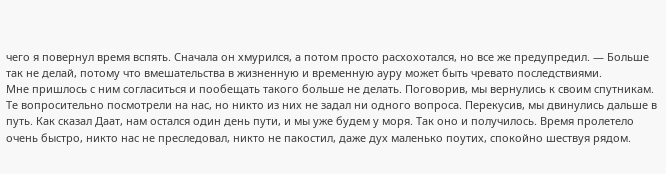чего я повернул время вспять. Сначала он хмурился, а потом просто расхохотался, но все же предупредил. — Больше так не делай, потому что вмешательства в жизненную и временную ауру может быть чревато последствиями.
Мне пришлось с ним согласиться и пообещать такого больше не делать. Поговорив, мы вернулись к своим спутникам. Те вопросительно посмотрели на нас, но никто из них не задал ни одного вопроса. Перекусив, мы двинулись дальше в путь. Как сказал Даат, нам остался один день пути, и мы уже будем у моря. Так оно и получилось. Время пролетело очень быстро, никто нас не преследовал, никто не пакостил, даже дух маленько поутих, спокойно шествуя рядом.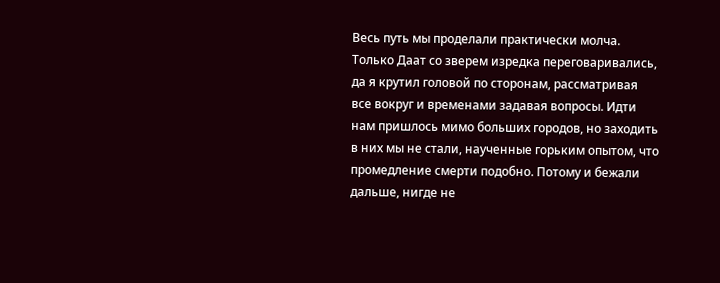Весь путь мы проделали практически молча. Только Даат со зверем изредка переговаривались, да я крутил головой по сторонам, рассматривая все вокруг и временами задавая вопросы. Идти нам пришлось мимо больших городов, но заходить в них мы не стали, наученные горьким опытом, что промедление смерти подобно. Потому и бежали дальше, нигде не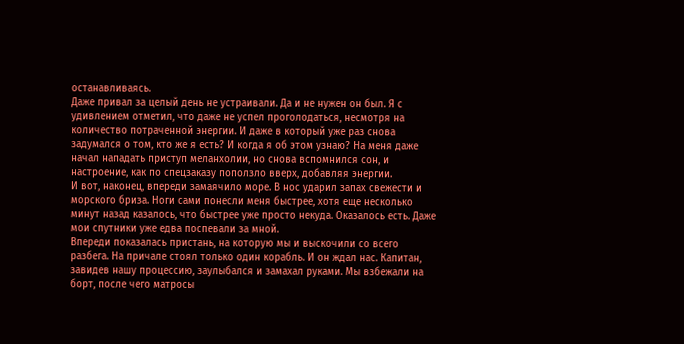останавливаясь.
Даже привал за целый день не устраивали. Да и не нужен он был. Я с удивлением отметил, что даже не успел проголодаться, несмотря на количество потраченной энергии. И даже в который уже раз снова задумался о том, кто же я есть? И когда я об этом узнаю? На меня даже начал нападать приступ меланхолии, но снова вспомнился сон, и настроение, как по спецзаказу поползло вверх, добавляя энергии.
И вот, наконец, впереди замаячило море. В нос ударил запах свежести и морского бриза. Ноги сами понесли меня быстрее, хотя еще несколько минут назад казалось, что быстрее уже просто некуда. Оказалось есть. Даже мои спутники уже едва поспевали за мной.
Впереди показалась пристань, на которую мы и выскочили со всего разбега. На причале стоял только один корабль. И он ждал нас. Капитан, завидев нашу процессию, заулыбался и замахал руками. Мы взбежали на борт, после чего матросы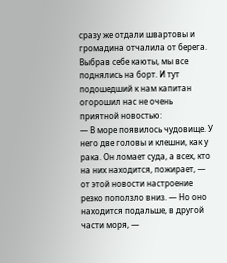сразу же отдали швартовы и громадина отчалила от берега.
Выбрав себе каюты, мы все поднялись на борт. И тут подошедший к нам капитан огорошил нас не очень приятной новостью:
— В море появилось чудовище. У него две головы и клешни, как у рака. Он ломает суда, а всех, кто на них находится, пожирает, — от этой новости настроение резко поползло вниз. — Но оно находится подальше, в другой части моря, —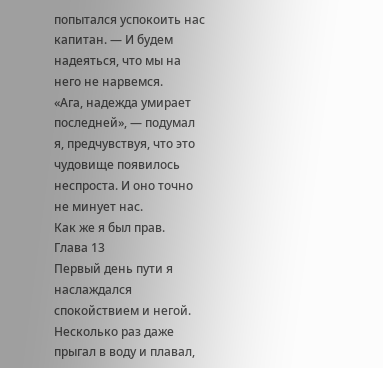попытался успокоить нас капитан. — И будем надеяться, что мы на него не нарвемся.
«Ага, надежда умирает последней», — подумал я, предчувствуя, что это чудовище появилось неспроста. И оно точно не минует нас.
Как же я был прав.
Глава 13
Первый день пути я наслаждался спокойствием и негой. Несколько раз даже прыгал в воду и плавал,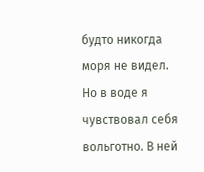будто никогда моря не видел. Но в воде я чувствовал себя вольготно. В ней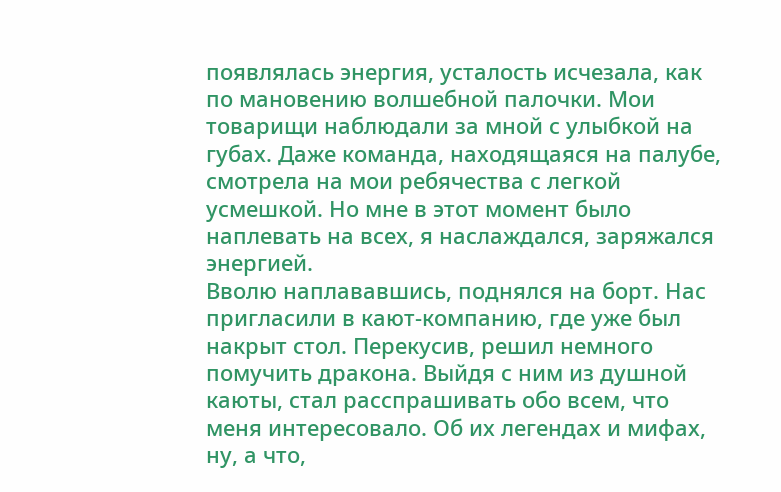появлялась энергия, усталость исчезала, как по мановению волшебной палочки. Мои товарищи наблюдали за мной с улыбкой на губах. Даже команда, находящаяся на палубе, смотрела на мои ребячества с легкой усмешкой. Но мне в этот момент было наплевать на всех, я наслаждался, заряжался энергией.
Вволю наплававшись, поднялся на борт. Нас пригласили в кают-компанию, где уже был накрыт стол. Перекусив, решил немного помучить дракона. Выйдя с ним из душной каюты, стал расспрашивать обо всем, что меня интересовало. Об их легендах и мифах, ну, а что,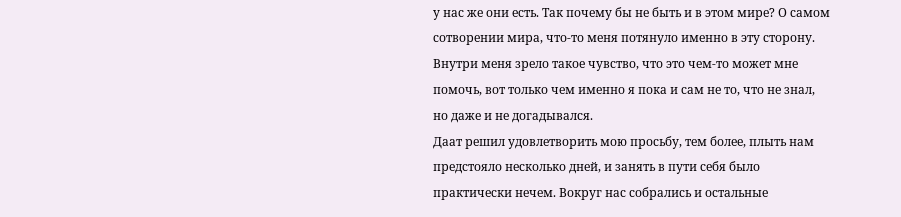у нас же они есть. Так почему бы не быть и в этом мире? О самом сотворении мира, что-то меня потянуло именно в эту сторону. Внутри меня зрело такое чувство, что это чем-то может мне помочь, вот только чем именно я пока и сам не то, что не знал, но даже и не догадывался.
Даат решил удовлетворить мою просьбу, тем более, плыть нам предстояло несколько дней, и занять в пути себя было практически нечем. Вокруг нас собрались и остальные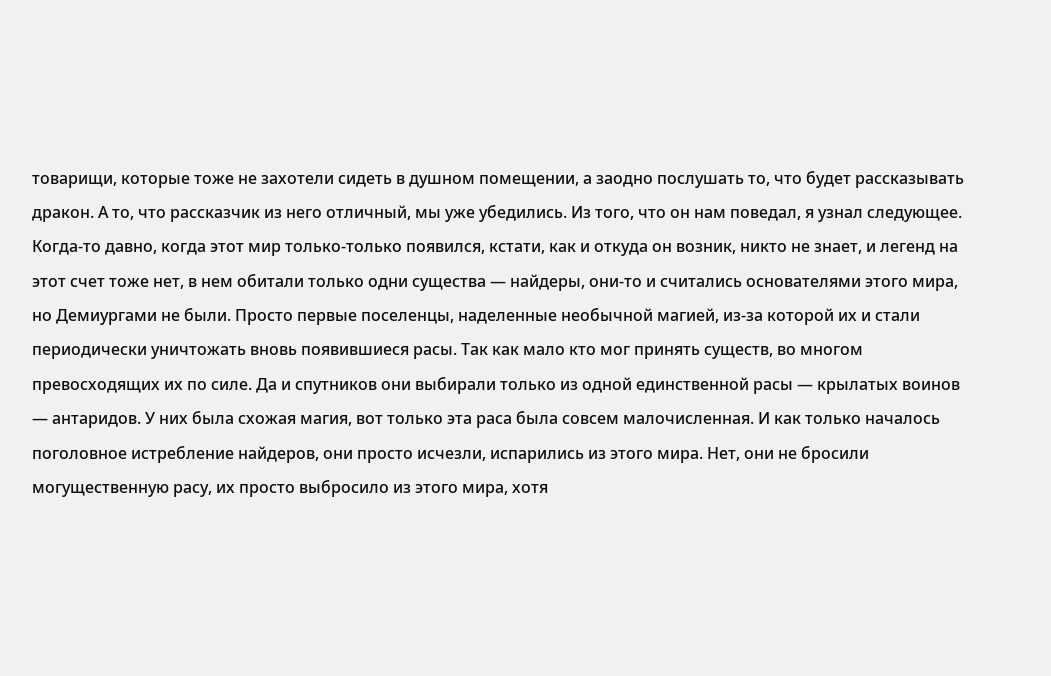товарищи, которые тоже не захотели сидеть в душном помещении, а заодно послушать то, что будет рассказывать дракон. А то, что рассказчик из него отличный, мы уже убедились. Из того, что он нам поведал, я узнал следующее.
Когда-то давно, когда этот мир только-только появился, кстати, как и откуда он возник, никто не знает, и легенд на этот счет тоже нет, в нем обитали только одни существа — найдеры, они-то и считались основателями этого мира, но Демиургами не были. Просто первые поселенцы, наделенные необычной магией, из-за которой их и стали периодически уничтожать вновь появившиеся расы. Так как мало кто мог принять существ, во многом превосходящих их по силе. Да и спутников они выбирали только из одной единственной расы — крылатых воинов — антаридов. У них была схожая магия, вот только эта раса была совсем малочисленная. И как только началось поголовное истребление найдеров, они просто исчезли, испарились из этого мира. Нет, они не бросили могущественную расу, их просто выбросило из этого мира, хотя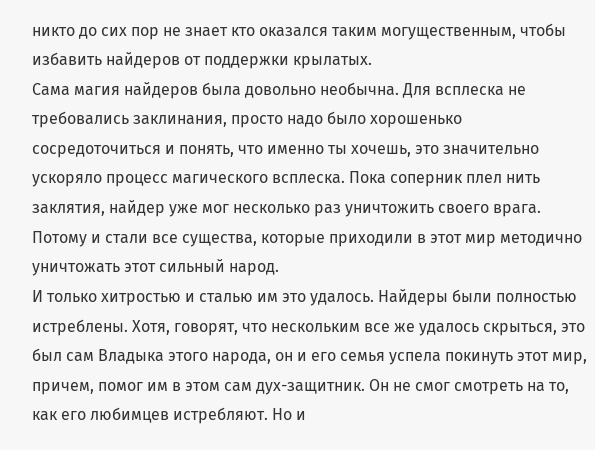никто до сих пор не знает кто оказался таким могущественным, чтобы избавить найдеров от поддержки крылатых.
Сама магия найдеров была довольно необычна. Для всплеска не требовались заклинания, просто надо было хорошенько сосредоточиться и понять, что именно ты хочешь, это значительно ускоряло процесс магического всплеска. Пока соперник плел нить заклятия, найдер уже мог несколько раз уничтожить своего врага. Потому и стали все существа, которые приходили в этот мир методично уничтожать этот сильный народ.
И только хитростью и сталью им это удалось. Найдеры были полностью истреблены. Хотя, говорят, что нескольким все же удалось скрыться, это был сам Владыка этого народа, он и его семья успела покинуть этот мир, причем, помог им в этом сам дух-защитник. Он не смог смотреть на то, как его любимцев истребляют. Но и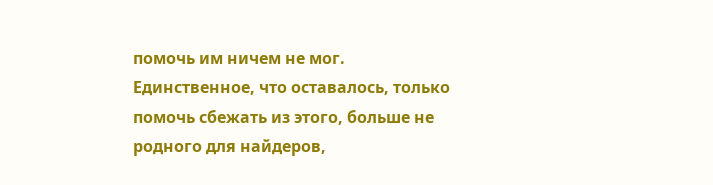помочь им ничем не мог. Единственное, что оставалось, только помочь сбежать из этого, больше не родного для найдеров,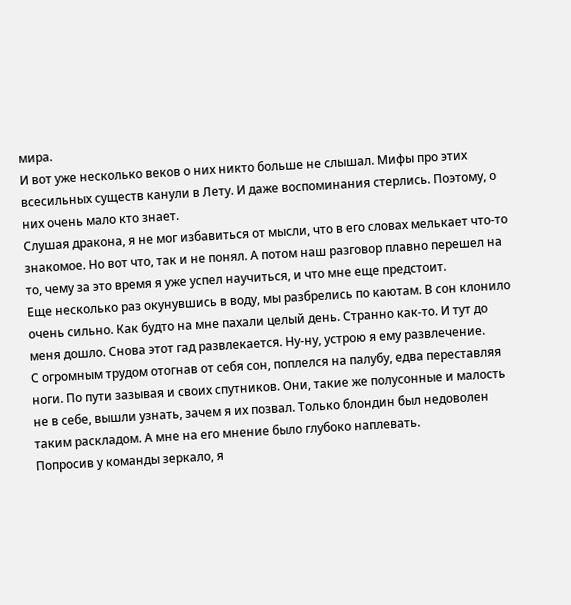мира.
И вот уже несколько веков о них никто больше не слышал. Мифы про этих всесильных существ канули в Лету. И даже воспоминания стерлись. Поэтому, о них очень мало кто знает.
Слушая дракона, я не мог избавиться от мысли, что в его словах мелькает что-то знакомое. Но вот что, так и не понял. А потом наш разговор плавно перешел на то, чему за это время я уже успел научиться, и что мне еще предстоит.
Еще несколько раз окунувшись в воду, мы разбрелись по каютам. В сон клонило очень сильно. Как будто на мне пахали целый день. Странно как-то. И тут до меня дошло. Снова этот гад развлекается. Ну-ну, устрою я ему развлечение.
С огромным трудом отогнав от себя сон, поплелся на палубу, едва переставляя ноги. По пути зазывая и своих спутников. Они, такие же полусонные и малость не в себе, вышли узнать, зачем я их позвал. Только блондин был недоволен таким раскладом. А мне на его мнение было глубоко наплевать.
Попросив у команды зеркало, я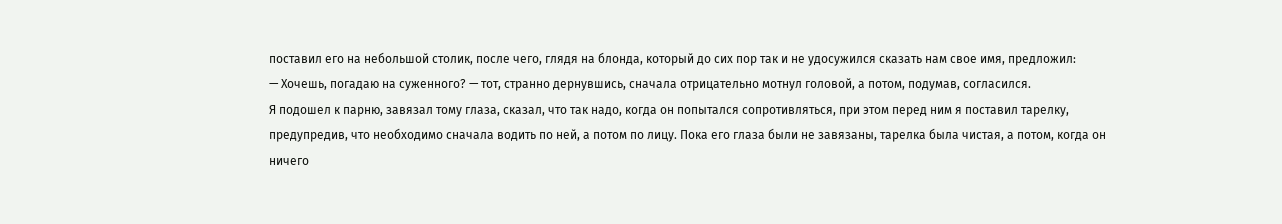поставил его на небольшой столик, после чего, глядя на блонда, который до сих пор так и не удосужился сказать нам свое имя, предложил:
— Хочешь, погадаю на суженного? — тот, странно дернувшись, сначала отрицательно мотнул головой, а потом, подумав, согласился.
Я подошел к парню, завязал тому глаза, сказал, что так надо, когда он попытался сопротивляться, при этом перед ним я поставил тарелку, предупредив, что необходимо сначала водить по ней, а потом по лицу. Пока его глаза были не завязаны, тарелка была чистая, а потом, когда он ничего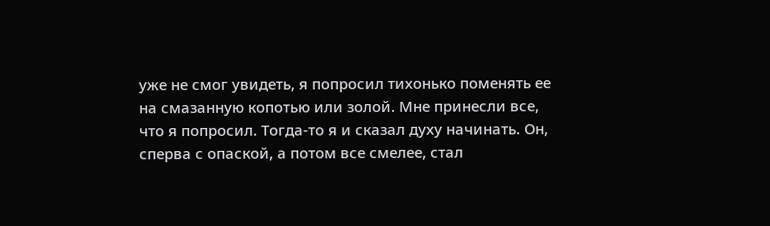уже не смог увидеть, я попросил тихонько поменять ее на смазанную копотью или золой. Мне принесли все, что я попросил. Тогда-то я и сказал духу начинать. Он, сперва с опаской, а потом все смелее, стал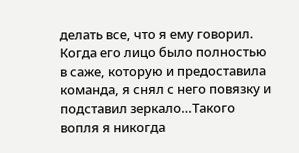делать все, что я ему говорил.
Когда его лицо было полностью в саже, которую и предоставила команда, я снял с него повязку и подставил зеркало…Такого вопля я никогда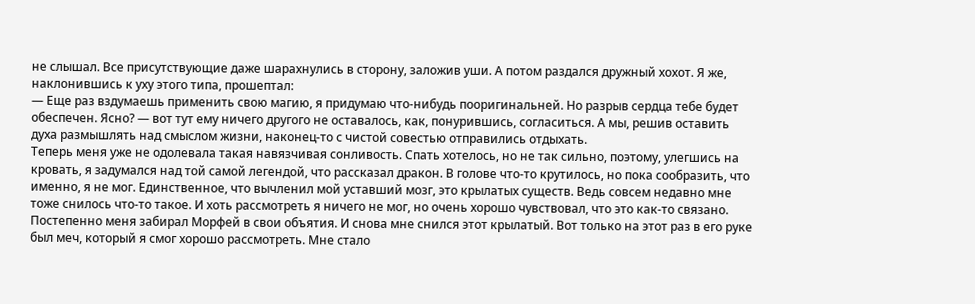не слышал. Все присутствующие даже шарахнулись в сторону, заложив уши. А потом раздался дружный хохот. Я же, наклонившись к уху этого типа, прошептал:
— Еще раз вздумаешь применить свою магию, я придумаю что-нибудь пооригинальней. Но разрыв сердца тебе будет обеспечен. Ясно? — вот тут ему ничего другого не оставалось, как, понурившись, согласиться. А мы, решив оставить духа размышлять над смыслом жизни, наконец-то с чистой совестью отправились отдыхать.
Теперь меня уже не одолевала такая навязчивая сонливость. Спать хотелось, но не так сильно, поэтому, улегшись на кровать, я задумался над той самой легендой, что рассказал дракон. В голове что-то крутилось, но пока сообразить, что именно, я не мог. Единственное, что вычленил мой уставший мозг, это крылатых существ. Ведь совсем недавно мне тоже снилось что-то такое. И хоть рассмотреть я ничего не мог, но очень хорошо чувствовал, что это как-то связано.
Постепенно меня забирал Морфей в свои объятия. И снова мне снился этот крылатый. Вот только на этот раз в его руке был меч, который я смог хорошо рассмотреть. Мне стало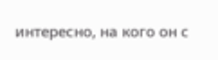интересно, на кого он с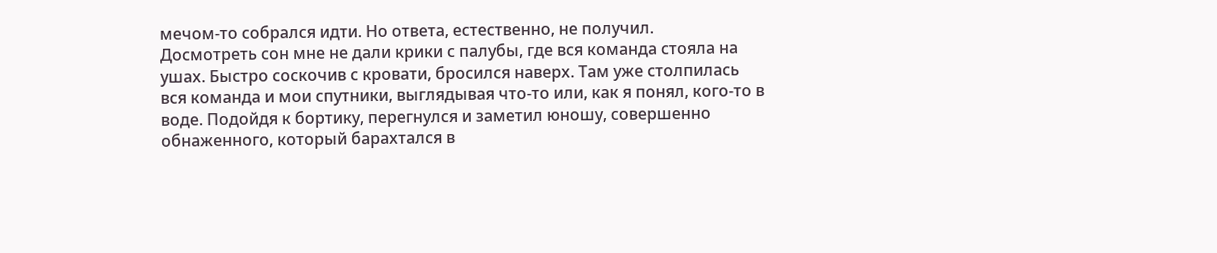мечом-то собрался идти. Но ответа, естественно, не получил.
Досмотреть сон мне не дали крики с палубы, где вся команда стояла на ушах. Быстро соскочив с кровати, бросился наверх. Там уже столпилась вся команда и мои спутники, выглядывая что-то или, как я понял, кого-то в воде. Подойдя к бортику, перегнулся и заметил юношу, совершенно обнаженного, который барахтался в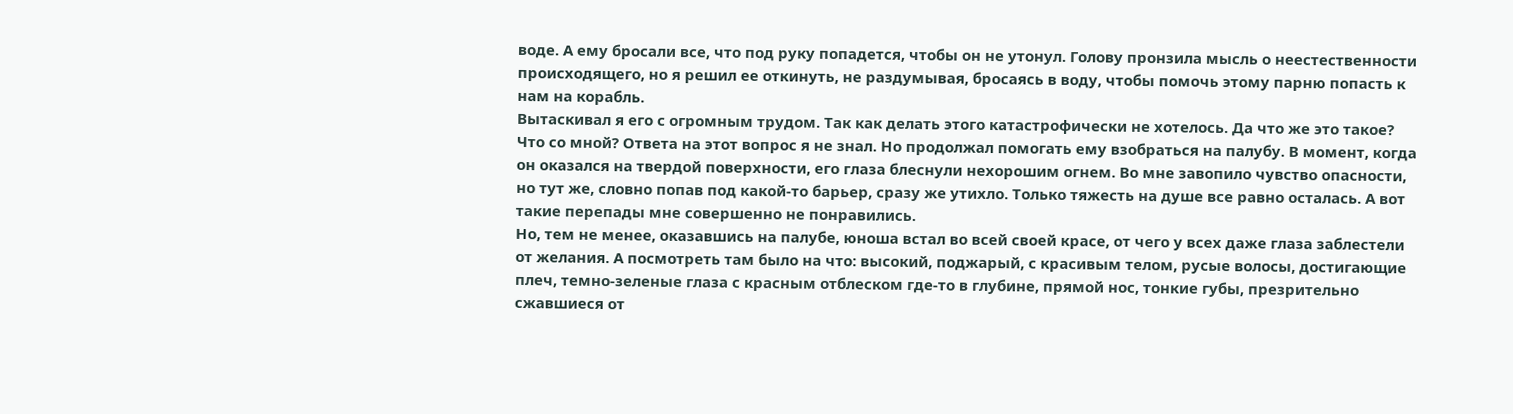воде. А ему бросали все, что под руку попадется, чтобы он не утонул. Голову пронзила мысль о неестественности происходящего, но я решил ее откинуть, не раздумывая, бросаясь в воду, чтобы помочь этому парню попасть к нам на корабль.
Вытаскивал я его с огромным трудом. Так как делать этого катастрофически не хотелось. Да что же это такое? Что со мной? Ответа на этот вопрос я не знал. Но продолжал помогать ему взобраться на палубу. В момент, когда он оказался на твердой поверхности, его глаза блеснули нехорошим огнем. Во мне завопило чувство опасности, но тут же, словно попав под какой-то барьер, сразу же утихло. Только тяжесть на душе все равно осталась. А вот такие перепады мне совершенно не понравились.
Но, тем не менее, оказавшись на палубе, юноша встал во всей своей красе, от чего у всех даже глаза заблестели от желания. А посмотреть там было на что: высокий, поджарый, с красивым телом, русые волосы, достигающие плеч, темно-зеленые глаза с красным отблеском где-то в глубине, прямой нос, тонкие губы, презрительно сжавшиеся от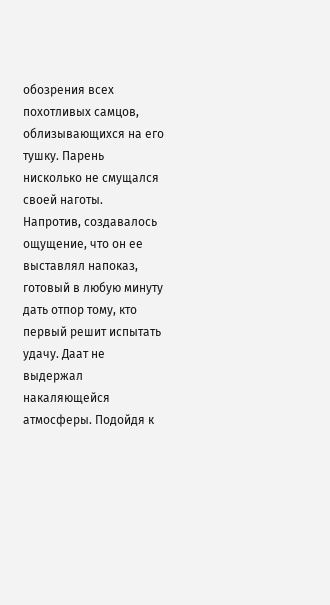обозрения всех похотливых самцов, облизывающихся на его тушку. Парень нисколько не смущался своей наготы.
Напротив, создавалось ощущение, что он ее выставлял напоказ, готовый в любую минуту дать отпор тому, кто первый решит испытать удачу. Даат не выдержал накаляющейся атмосферы. Подойдя к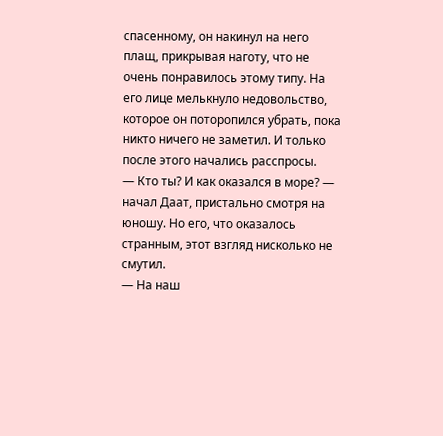спасенному, он накинул на него плащ, прикрывая наготу, что не очень понравилось этому типу. На его лице мелькнуло недовольство, которое он поторопился убрать, пока никто ничего не заметил. И только после этого начались расспросы.
— Кто ты? И как оказался в море? — начал Даат, пристально смотря на юношу. Но его, что оказалось странным, этот взгляд нисколько не смутил.
— На наш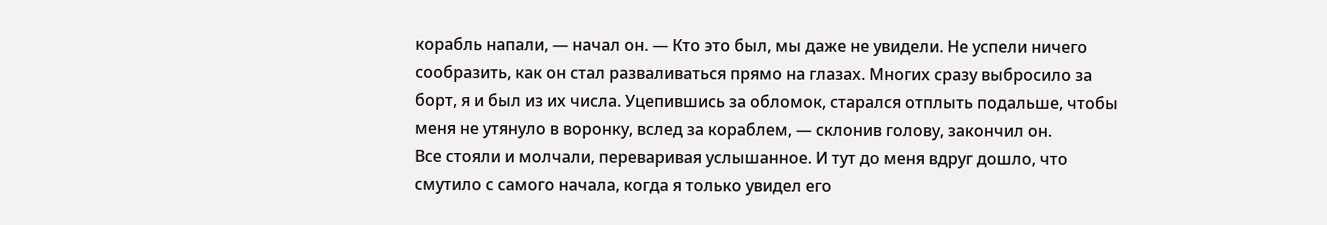корабль напали, — начал он. — Кто это был, мы даже не увидели. Не успели ничего сообразить, как он стал разваливаться прямо на глазах. Многих сразу выбросило за борт, я и был из их числа. Уцепившись за обломок, старался отплыть подальше, чтобы меня не утянуло в воронку, вслед за кораблем, — склонив голову, закончил он.
Все стояли и молчали, переваривая услышанное. И тут до меня вдруг дошло, что смутило с самого начала, когда я только увидел его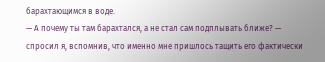барахтающимся в воде.
— А почему ты там барахтался, а не стал сам подплывать ближе? — спросил я, вспомнив, что именно мне пришлось тащить его фактически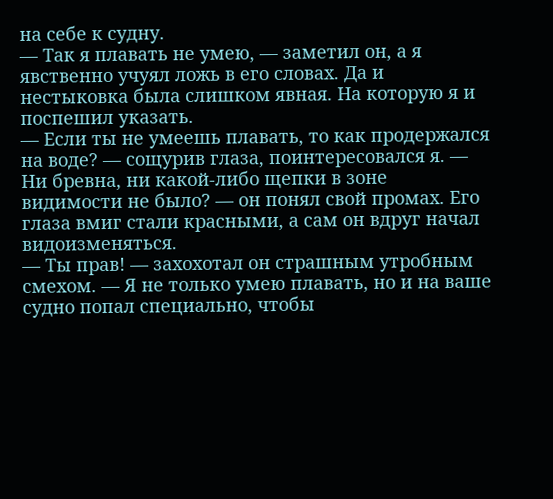на себе к судну.
— Так я плавать не умею, — заметил он, а я явственно учуял ложь в его словах. Да и нестыковка была слишком явная. На которую я и поспешил указать.
— Если ты не умеешь плавать, то как продержался на воде? — сощурив глаза, поинтересовался я. — Ни бревна, ни какой-либо щепки в зоне видимости не было? — он понял свой промах. Его глаза вмиг стали красными, а сам он вдруг начал видоизменяться.
— Ты прав! — захохотал он страшным утробным смехом. — Я не только умею плавать, но и на ваше судно попал специально, чтобы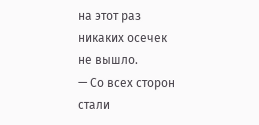на этот раз никаких осечек не вышло.
— Со всех сторон стали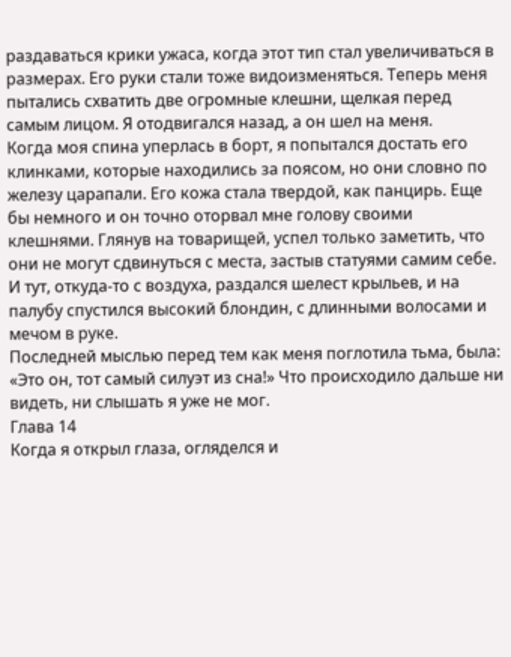раздаваться крики ужаса, когда этот тип стал увеличиваться в размерах. Его руки стали тоже видоизменяться. Теперь меня пытались схватить две огромные клешни, щелкая перед самым лицом. Я отодвигался назад, а он шел на меня.
Когда моя спина уперлась в борт, я попытался достать его клинками, которые находились за поясом, но они словно по железу царапали. Его кожа стала твердой, как панцирь. Еще бы немного и он точно оторвал мне голову своими клешнями. Глянув на товарищей, успел только заметить, что они не могут сдвинуться с места, застыв статуями самим себе.
И тут, откуда-то с воздуха, раздался шелест крыльев, и на палубу спустился высокий блондин, с длинными волосами и мечом в руке.
Последней мыслью перед тем как меня поглотила тьма, была: «Это он, тот самый силуэт из сна!» Что происходило дальше ни видеть, ни слышать я уже не мог.
Глава 14
Когда я открыл глаза, огляделся и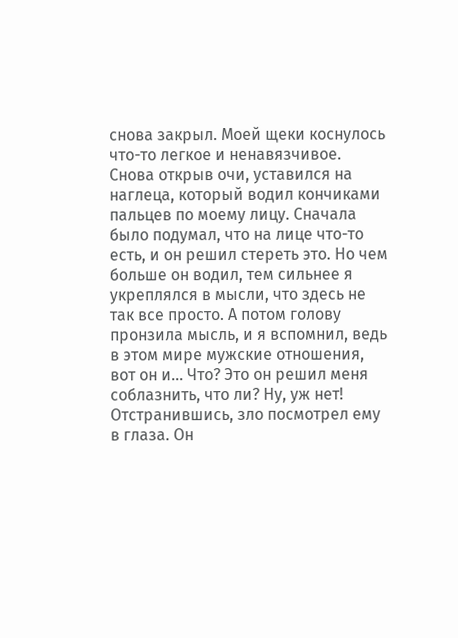снова закрыл. Моей щеки коснулось что-то легкое и ненавязчивое. Снова открыв очи, уставился на наглеца, который водил кончиками пальцев по моему лицу. Сначала было подумал, что на лице что-то есть, и он решил стереть это. Но чем больше он водил, тем сильнее я укреплялся в мысли, что здесь не так все просто. А потом голову пронзила мысль, и я вспомнил, ведь в этом мире мужские отношения, вот он и… Что? Это он решил меня соблазнить, что ли? Ну, уж нет! Отстранившись, зло посмотрел ему в глаза. Он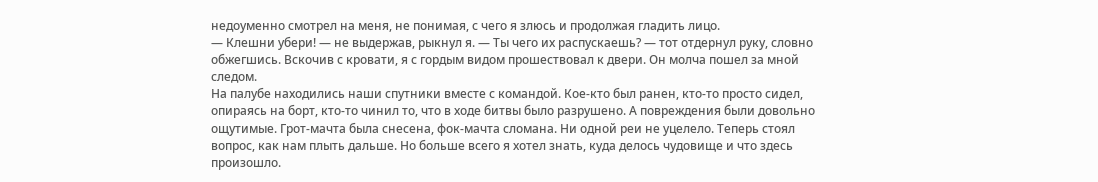недоуменно смотрел на меня, не понимая, с чего я злюсь и продолжая гладить лицо.
— Клешни убери! — не выдержав, рыкнул я. — Ты чего их распускаешь? — тот отдернул руку, словно обжегшись. Вскочив с кровати, я с гордым видом прошествовал к двери. Он молча пошел за мной следом.
На палубе находились наши спутники вместе с командой. Кое-кто был ранен, кто-то просто сидел, опираясь на борт, кто-то чинил то, что в ходе битвы было разрушено. А повреждения были довольно ощутимые. Грот-мачта была снесена, фок-мачта сломана. Ни одной реи не уцелело. Теперь стоял вопрос, как нам плыть дальше. Но больше всего я хотел знать, куда делось чудовище и что здесь произошло.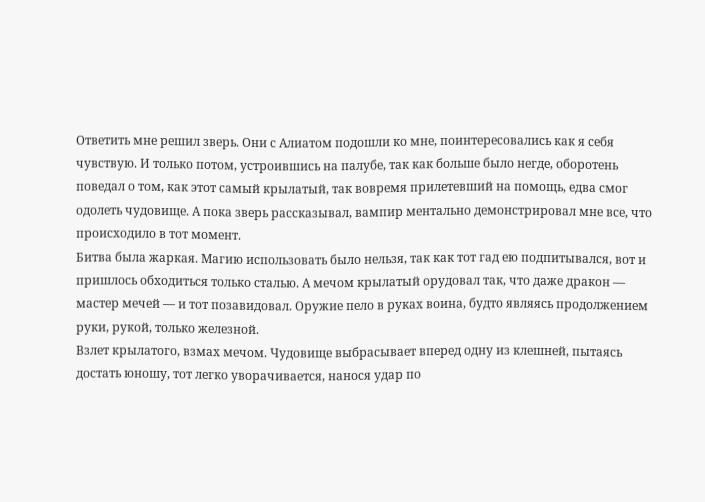Ответить мне решил зверь. Они с Алиатом подошли ко мне, поинтересовались как я себя чувствую. И только потом, устроившись на палубе, так как больше было негде, оборотень поведал о том, как этот самый крылатый, так вовремя прилетевший на помощь, едва смог одолеть чудовище. А пока зверь рассказывал, вампир ментально демонстрировал мне все, что происходило в тот момент.
Битва была жаркая. Магию использовать было нельзя, так как тот гад ею подпитывался, вот и пришлось обходиться только сталью. А мечом крылатый орудовал так, что даже дракон — мастер мечей — и тот позавидовал. Оружие пело в руках воина, будто являясь продолжением руки, рукой, только железной.
Взлет крылатого, взмах мечом. Чудовище выбрасывает вперед одну из клешней, пытаясь достать юношу, тот легко уворачивается, нанося удар по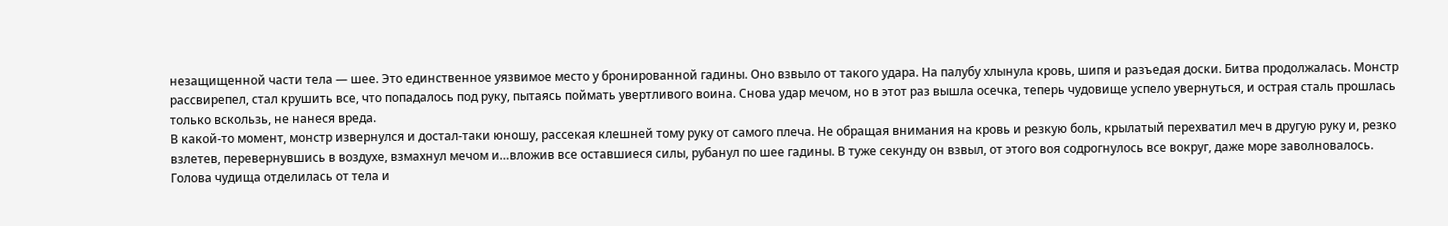незащищенной части тела — шее. Это единственное уязвимое место у бронированной гадины. Оно взвыло от такого удара. На палубу хлынула кровь, шипя и разъедая доски. Битва продолжалась. Монстр рассвирепел, стал крушить все, что попадалось под руку, пытаясь поймать увертливого воина. Снова удар мечом, но в этот раз вышла осечка, теперь чудовище успело увернуться, и острая сталь прошлась только вскользь, не нанеся вреда.
В какой-то момент, монстр извернулся и достал-таки юношу, рассекая клешней тому руку от самого плеча. Не обращая внимания на кровь и резкую боль, крылатый перехватил меч в другую руку и, резко взлетев, перевернувшись в воздухе, взмахнул мечом и…вложив все оставшиеся силы, рубанул по шее гадины. В туже секунду он взвыл, от этого воя содрогнулось все вокруг, даже море заволновалось.
Голова чудища отделилась от тела и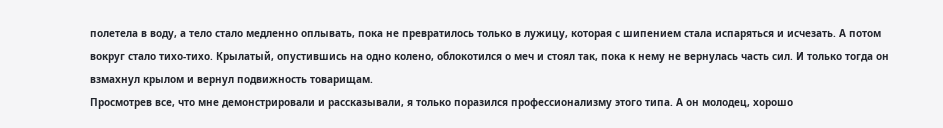полетела в воду, а тело стало медленно оплывать, пока не превратилось только в лужицу, которая с шипением стала испаряться и исчезать. А потом вокруг стало тихо-тихо. Крылатый, опустившись на одно колено, облокотился о меч и стоял так, пока к нему не вернулась часть сил. И только тогда он взмахнул крылом и вернул подвижность товарищам.
Просмотрев все, что мне демонстрировали и рассказывали, я только поразился профессионализму этого типа. А он молодец, хорошо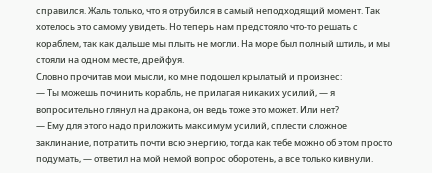справился. Жаль только, что я отрубился в самый неподходящий момент. Так хотелось это самому увидеть. Но теперь нам предстояло что-то решать с кораблем, так как дальше мы плыть не могли. На море был полный штиль, и мы стояли на одном месте, дрейфуя.
Словно прочитав мои мысли, ко мне подошел крылатый и произнес:
— Ты можешь починить корабль, не прилагая никаких усилий, — я вопросительно глянул на дракона, он ведь тоже это может. Или нет?
— Ему для этого надо приложить максимум усилий, сплести сложное заклинание, потратить почти всю энергию, тогда как тебе можно об этом просто подумать, — ответил на мой немой вопрос оборотень, а все только кивнули.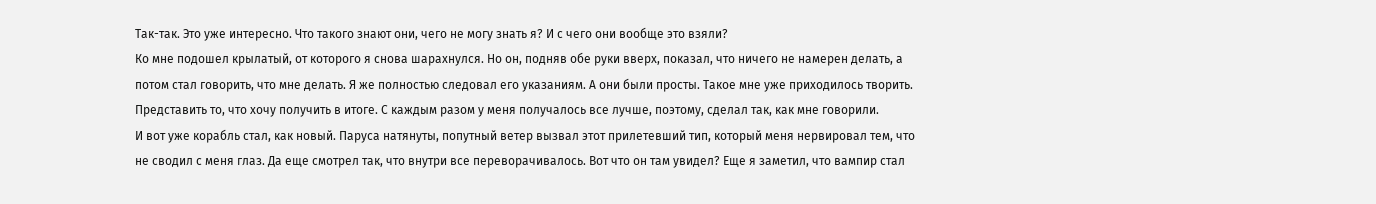Так-так. Это уже интересно. Что такого знают они, чего не могу знать я? И с чего они вообще это взяли?
Ко мне подошел крылатый, от которого я снова шарахнулся. Но он, подняв обе руки вверх, показал, что ничего не намерен делать, а потом стал говорить, что мне делать. Я же полностью следовал его указаниям. А они были просты. Такое мне уже приходилось творить. Представить то, что хочу получить в итоге. С каждым разом у меня получалось все лучше, поэтому, сделал так, как мне говорили.
И вот уже корабль стал, как новый. Паруса натянуты, попутный ветер вызвал этот прилетевший тип, который меня нервировал тем, что не сводил с меня глаз. Да еще смотрел так, что внутри все переворачивалось. Вот что он там увидел? Еще я заметил, что вампир стал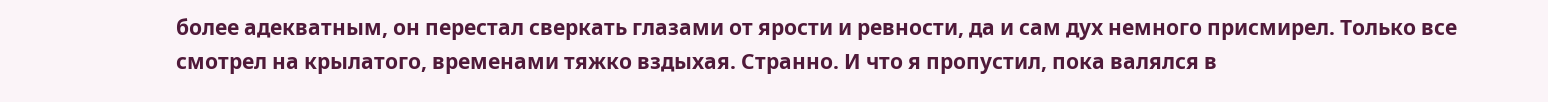более адекватным, он перестал сверкать глазами от ярости и ревности, да и сам дух немного присмирел. Только все смотрел на крылатого, временами тяжко вздыхая. Странно. И что я пропустил, пока валялся в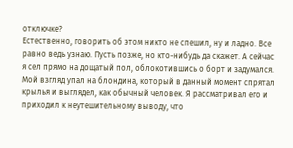отключке?
Естественно, говорить об этом никто не спешил, ну и ладно. Все равно ведь узнаю. Пусть позже, но кто-нибудь да скажет. А сейчас я сел прямо на дощатый пол, облокотившись о борт и задумался. Мой взгляд упал на блондина, который в данный момент спрятал крылья и выглядел, как обычный человек. Я рассматривал его и приходил к неутешительному выводу, что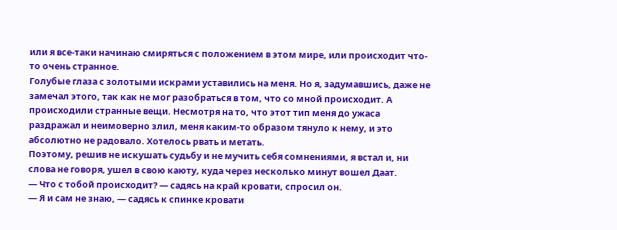или я все-таки начинаю смиряться с положением в этом мире, или происходит что-то очень странное.
Голубые глаза с золотыми искрами уставились на меня. Но я, задумавшись, даже не замечал этого, так как не мог разобраться в том, что со мной происходит. А происходили странные вещи. Несмотря на то, что этот тип меня до ужаса раздражал и неимоверно злил, меня каким-то образом тянуло к нему, и это абсолютно не радовало. Хотелось рвать и метать.
Поэтому, решив не искушать судьбу и не мучить себя сомнениями, я встал и, ни слова не говоря, ушел в свою каюту, куда через несколько минут вошел Даат.
— Что с тобой происходит? — садясь на край кровати, спросил он.
— Я и сам не знаю, — садясь к спинке кровати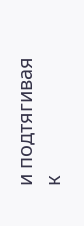и подтягивая к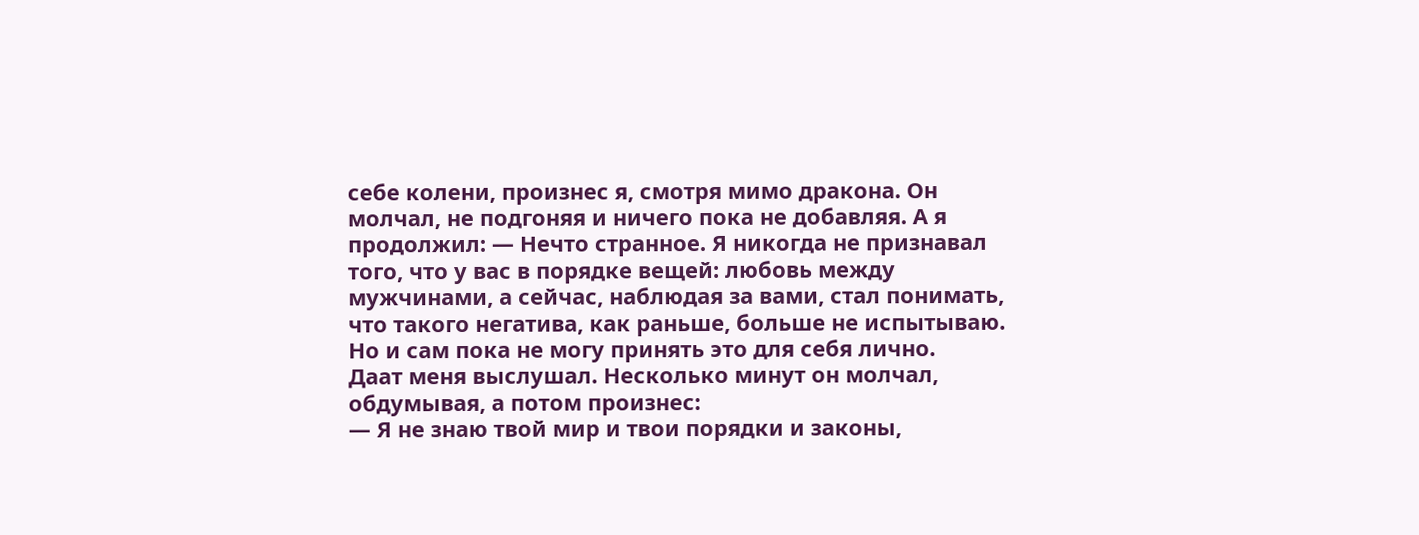себе колени, произнес я, смотря мимо дракона. Он молчал, не подгоняя и ничего пока не добавляя. А я продолжил: — Нечто странное. Я никогда не признавал того, что у вас в порядке вещей: любовь между мужчинами, а сейчас, наблюдая за вами, стал понимать, что такого негатива, как раньше, больше не испытываю. Но и сам пока не могу принять это для себя лично.
Даат меня выслушал. Несколько минут он молчал, обдумывая, а потом произнес:
— Я не знаю твой мир и твои порядки и законы,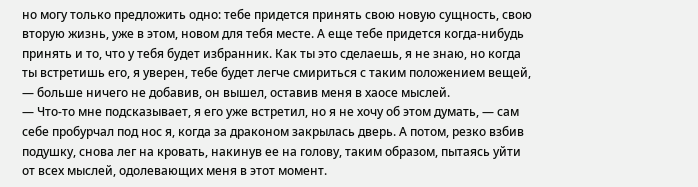но могу только предложить одно: тебе придется принять свою новую сущность, свою вторую жизнь, уже в этом, новом для тебя месте. А еще тебе придется когда-нибудь принять и то, что у тебя будет избранник. Как ты это сделаешь, я не знаю, но когда ты встретишь его, я уверен, тебе будет легче смириться с таким положением вещей, — больше ничего не добавив, он вышел, оставив меня в хаосе мыслей.
— Что-то мне подсказывает, я его уже встретил, но я не хочу об этом думать, — сам себе пробурчал под нос я, когда за драконом закрылась дверь. А потом, резко взбив подушку, снова лег на кровать, накинув ее на голову, таким образом, пытаясь уйти от всех мыслей, одолевающих меня в этот момент.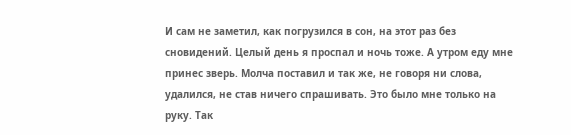И сам не заметил, как погрузился в сон, на этот раз без сновидений. Целый день я проспал и ночь тоже. А утром еду мне принес зверь. Молча поставил и так же, не говоря ни слова, удалился, не став ничего спрашивать. Это было мне только на руку. Так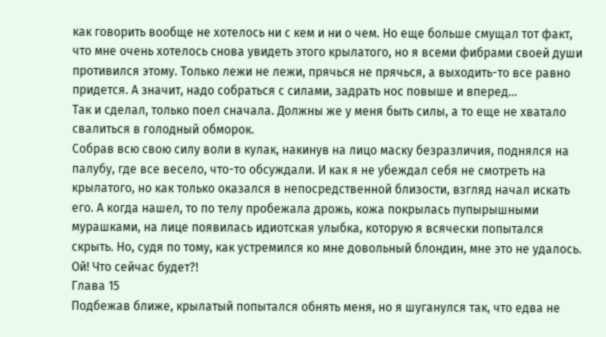как говорить вообще не хотелось ни с кем и ни о чем. Но еще больше смущал тот факт, что мне очень хотелось снова увидеть этого крылатого, но я всеми фибрами своей души противился этому. Только лежи не лежи, прячься не прячься, а выходить-то все равно придется. А значит, надо собраться с силами, задрать нос повыше и вперед…
Так и сделал, только поел сначала. Должны же у меня быть силы, а то еще не хватало свалиться в голодный обморок.
Собрав всю свою силу воли в кулак, накинув на лицо маску безразличия, поднялся на палубу, где все весело, что-то обсуждали. И как я не убеждал себя не смотреть на крылатого, но как только оказался в непосредственной близости, взгляд начал искать его. А когда нашел, то по телу пробежала дрожь, кожа покрылась пупырышными мурашками, на лице появилась идиотская улыбка, которую я всячески попытался скрыть. Но, судя по тому, как устремился ко мне довольный блондин, мне это не удалось.
Ой! Что сейчас будет?!
Глава 15
Подбежав ближе, крылатый попытался обнять меня, но я шуганулся так, что едва не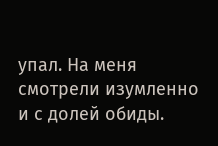упал. На меня смотрели изумленно и с долей обиды.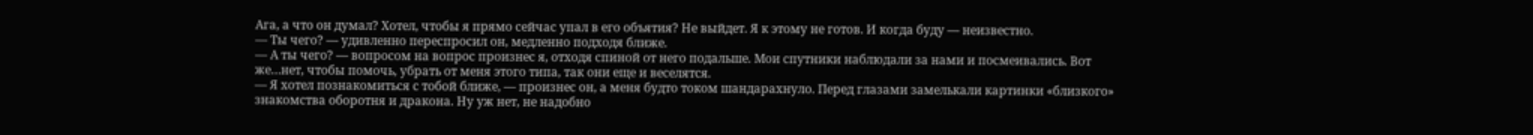Ага, а что он думал? Хотел, чтобы я прямо сейчас упал в его объятия? Не выйдет. Я к этому не готов. И когда буду — неизвестно.
— Ты чего? — удивленно переспросил он, медленно подходя ближе.
— А ты чего? — вопросом на вопрос произнес я, отходя спиной от него подальше. Мои спутники наблюдали за нами и посмеивались. Вот же…нет, чтобы помочь, убрать от меня этого типа, так они еще и веселятся.
— Я хотел познакомиться с тобой ближе, — произнес он, а меня будто током шандарахнуло. Перед глазами замелькали картинки «близкого» знакомства оборотня и дракона. Ну уж нет, не надобно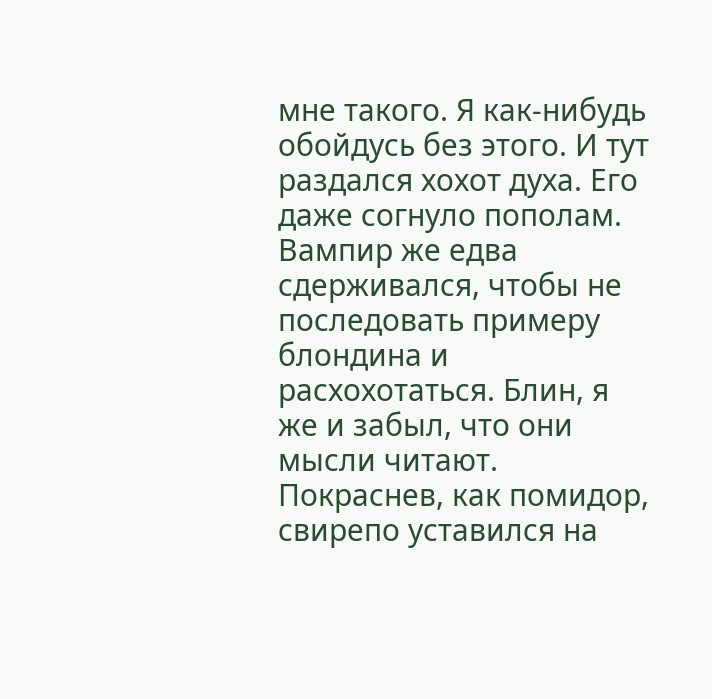мне такого. Я как-нибудь обойдусь без этого. И тут раздался хохот духа. Его даже согнуло пополам. Вампир же едва сдерживался, чтобы не последовать примеру блондина и расхохотаться. Блин, я же и забыл, что они мысли читают.
Покраснев, как помидор, свирепо уставился на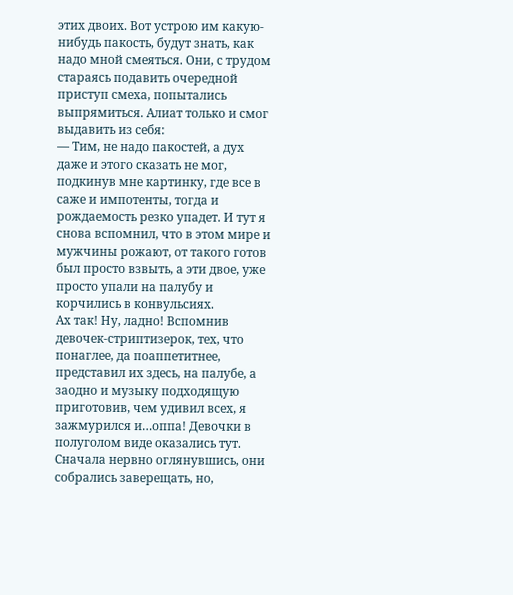этих двоих. Вот устрою им какую-нибудь пакость, будут знать, как надо мной смеяться. Они, с трудом стараясь подавить очередной приступ смеха, попытались выпрямиться. Алиат только и смог выдавить из себя:
— Тим, не надо пакостей, а дух даже и этого сказать не мог, подкинув мне картинку, где все в саже и импотенты, тогда и рождаемость резко упадет. И тут я снова вспомнил, что в этом мире и мужчины рожают, от такого готов был просто взвыть, а эти двое, уже просто упали на палубу и корчились в конвульсиях.
Ах так! Ну, ладно! Вспомнив девочек-стриптизерок, тех, что понаглее, да поаппетитнее, представил их здесь, на палубе, а заодно и музыку подходящую приготовив, чем удивил всех, я зажмурился и…оппа! Девочки в полуголом виде оказались тут. Сначала нервно оглянувшись, они собрались заверещать, но,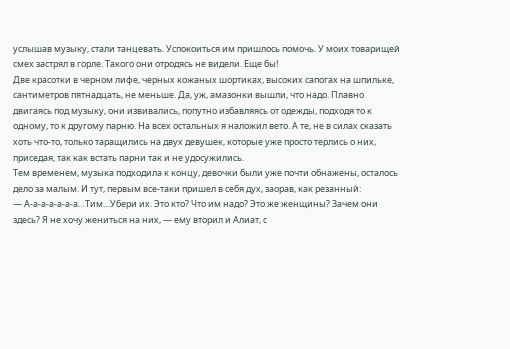услышав музыку, стали танцевать. Успокоиться им пришлось помочь. У моих товарищей смех застрял в горле. Такого они отродясь не видели. Еще бы!
Две красотки в черном лифе, черных кожаных шортиках, высоких сапогах на шпильке, сантиметров пятнадцать, не меньше. Да, уж, амазонки вышли, что надо. Плавно двигаясь под музыку, они извивались, попутно избавляясь от одежды, подходя то к одному, то к другому парню. На всех остальных я наложил вето. А те, не в силах сказать хоть что-то, только таращились на двух девушек, которые уже просто терлись о них, приседая, так как встать парни так и не удосужились.
Тем временем, музыка подходила к концу, девочки были уже почти обнажены, осталось дело за малым. И тут, первым все-таки пришел в себя дух, заорав, как резанный:
— А-а-а-а-а-а-а…Тим…Убери их. Это кто? Что им надо? Это же женщины? Зачем они здесь? Я не хочу жениться на них, — ему вторил и Алиат, с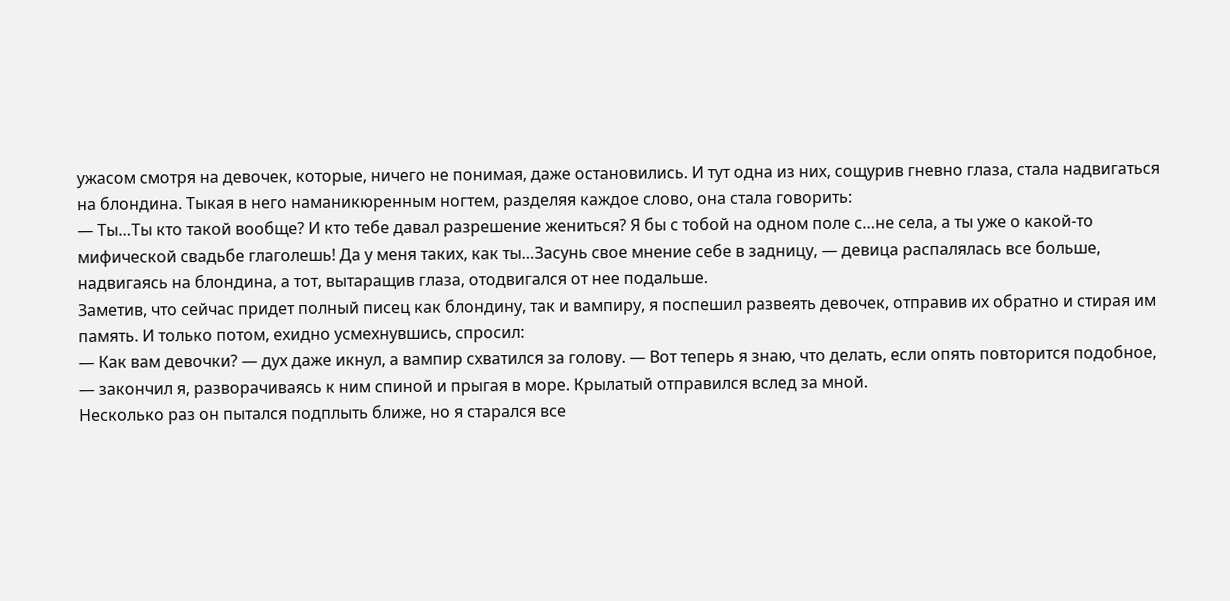ужасом смотря на девочек, которые, ничего не понимая, даже остановились. И тут одна из них, сощурив гневно глаза, стала надвигаться на блондина. Тыкая в него наманикюренным ногтем, разделяя каждое слово, она стала говорить:
— Ты…Ты кто такой вообще? И кто тебе давал разрешение жениться? Я бы с тобой на одном поле с…не села, а ты уже о какой-то мифической свадьбе глаголешь! Да у меня таких, как ты…Засунь свое мнение себе в задницу, — девица распалялась все больше, надвигаясь на блондина, а тот, вытаращив глаза, отодвигался от нее подальше.
Заметив, что сейчас придет полный писец как блондину, так и вампиру, я поспешил развеять девочек, отправив их обратно и стирая им память. И только потом, ехидно усмехнувшись, спросил:
— Как вам девочки? — дух даже икнул, а вампир схватился за голову. — Вот теперь я знаю, что делать, если опять повторится подобное, — закончил я, разворачиваясь к ним спиной и прыгая в море. Крылатый отправился вслед за мной.
Несколько раз он пытался подплыть ближе, но я старался все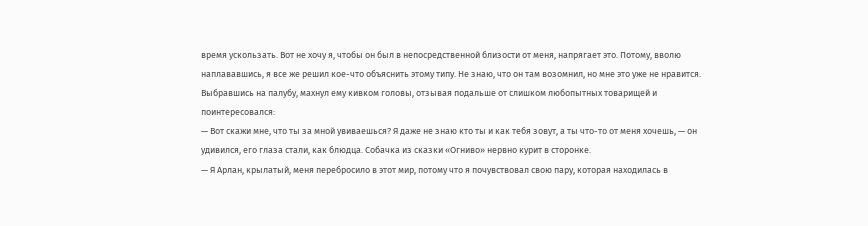время ускользать. Вот не хочу я, чтобы он был в непосредственной близости от меня, напрягает это. Потому, вволю наплававшись, я все же решил кое-что объяснить этому типу. Не знаю, что он там возомнил, но мне это уже не нравится.
Выбравшись на палубу, махнул ему кивком головы, отзывая подальше от слишком любопытных товарищей и поинтересовался:
— Вот скажи мне, что ты за мной увиваешься? Я даже не знаю кто ты и как тебя зовут, а ты что-то от меня хочешь, — он удивился, его глаза стали, как блюдца. Собачка из сказки «Огниво» нервно курит в сторонке.
— Я Арлан, крылатый, меня перебросило в этот мир, потому что я почувствовал свою пару, которая находилась в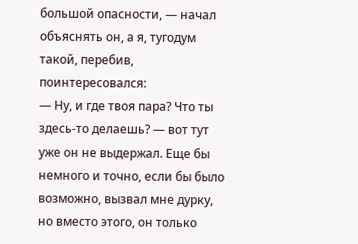большой опасности, — начал объяснять он, а я, тугодум такой, перебив, поинтересовался:
— Ну, и где твоя пара? Что ты здесь-то делаешь? — вот тут уже он не выдержал. Еще бы немного и точно, если бы было возможно, вызвал мне дурку, но вместо этого, он только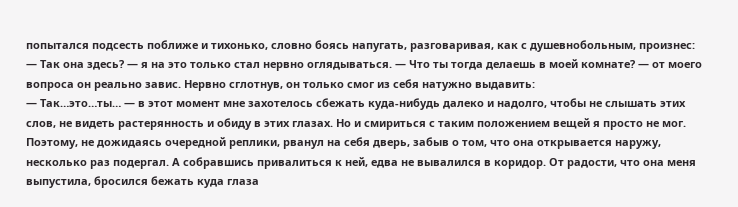попытался подсесть поближе и тихонько, словно боясь напугать, разговаривая, как с душевнобольным, произнес:
— Так она здесь? — я на это только стал нервно оглядываться. — Что ты тогда делаешь в моей комнате? — от моего вопроса он реально завис. Нервно сглотнув, он только смог из себя натужно выдавить:
— Так…это…ты… — в этот момент мне захотелось сбежать куда-нибудь далеко и надолго, чтобы не слышать этих слов, не видеть растерянность и обиду в этих глазах. Но и смириться с таким положением вещей я просто не мог. Поэтому, не дожидаясь очередной реплики, рванул на себя дверь, забыв о том, что она открывается наружу, несколько раз подергал. А собравшись привалиться к ней, едва не вывалился в коридор. От радости, что она меня выпустила, бросился бежать куда глаза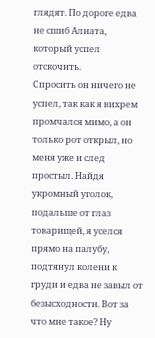глядят. По дороге едва не сшиб Алиата, который успел отскочить.
Спросить он ничего не успел, так как я вихрем промчался мимо, а он только рот открыл, но меня уже и след простыл. Найдя укромный уголок, подальше от глаз товарищей, я уселся прямо на палубу, подтянул колени к груди и едва не завыл от безысходности. Вот за что мне такое? Ну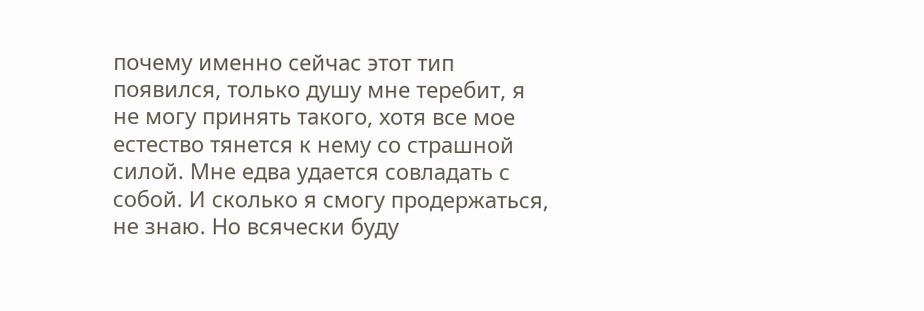почему именно сейчас этот тип появился, только душу мне теребит, я не могу принять такого, хотя все мое естество тянется к нему со страшной силой. Мне едва удается совладать с собой. И сколько я смогу продержаться, не знаю. Но всячески буду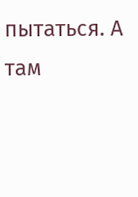пытаться. А там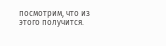посмотрим, что из этого получится.